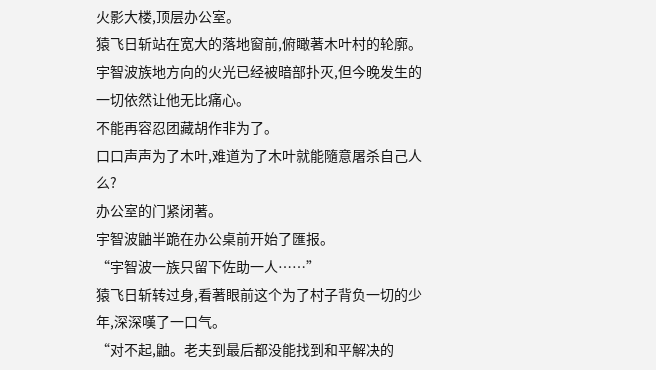火影大楼,顶层办公室。
猿飞日斩站在宽大的落地窗前,俯瞰著木叶村的轮廓。
宇智波族地方向的火光已经被暗部扑灭,但今晚发生的一切依然让他无比痛心。
不能再容忍团藏胡作非为了。
口口声声为了木叶,难道为了木叶就能隨意屠杀自己人么?
办公室的门紧闭著。
宇智波鼬半跪在办公桌前开始了匯报。
“宇智波一族只留下佐助一人……”
猿飞日斩转过身,看著眼前这个为了村子背负一切的少年,深深嘆了一口气。
“对不起,鼬。老夫到最后都没能找到和平解决的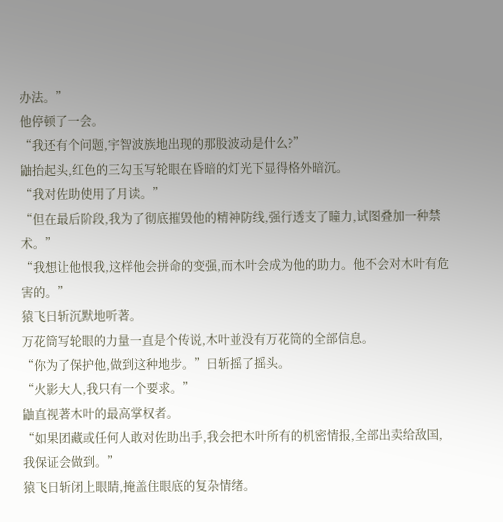办法。”
他停顿了一会。
“我还有个问题,宇智波族地出现的那股波动是什么?”
鼬抬起头,红色的三勾玉写轮眼在昏暗的灯光下显得格外暗沉。
“我对佐助使用了月读。”
“但在最后阶段,我为了彻底摧毁他的精神防线,强行透支了瞳力,试图叠加一种禁术。”
“我想让他恨我,这样他会拼命的变强,而木叶会成为他的助力。他不会对木叶有危害的。”
猿飞日斩沉默地听著。
万花筒写轮眼的力量一直是个传说,木叶並没有万花筒的全部信息。
“你为了保护他,做到这种地步。”日斩摇了摇头。
“火影大人,我只有一个要求。”
鼬直视著木叶的最高掌权者。
“如果团藏或任何人敢对佐助出手,我会把木叶所有的机密情报,全部出卖给敌国,我保证会做到。”
猿飞日斩闭上眼睛,掩盖住眼底的复杂情绪。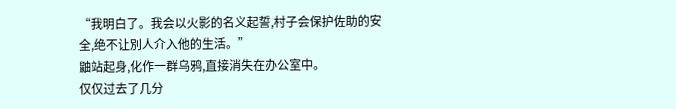“我明白了。我会以火影的名义起誓,村子会保护佐助的安全,绝不让別人介入他的生活。”
鼬站起身,化作一群乌鸦,直接消失在办公室中。
仅仅过去了几分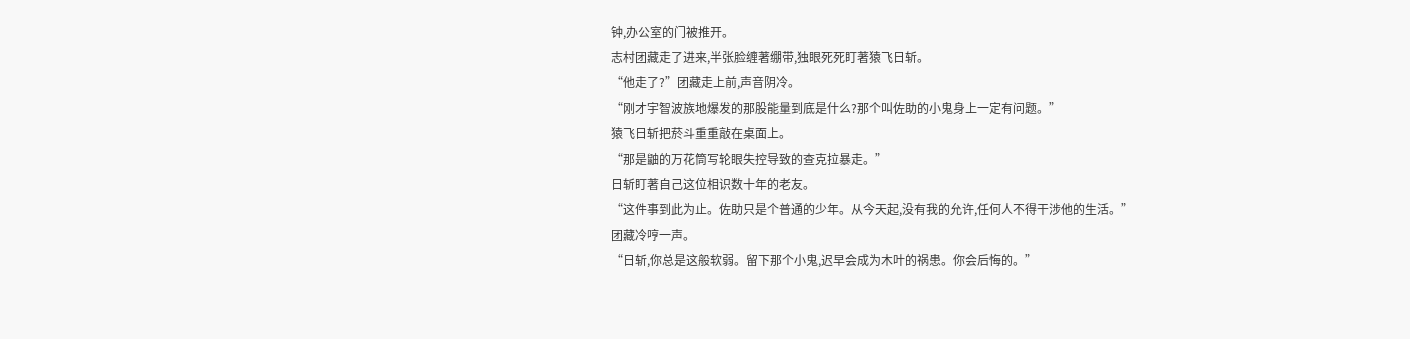钟,办公室的门被推开。
志村团藏走了进来,半张脸缠著绷带,独眼死死盯著猿飞日斩。
“他走了?”团藏走上前,声音阴冷。
“刚才宇智波族地爆发的那股能量到底是什么?那个叫佐助的小鬼身上一定有问题。”
猿飞日斩把菸斗重重敲在桌面上。
“那是鼬的万花筒写轮眼失控导致的查克拉暴走。”
日斩盯著自己这位相识数十年的老友。
“这件事到此为止。佐助只是个普通的少年。从今天起,没有我的允许,任何人不得干涉他的生活。”
团藏冷哼一声。
“日斩,你总是这般软弱。留下那个小鬼,迟早会成为木叶的祸患。你会后悔的。”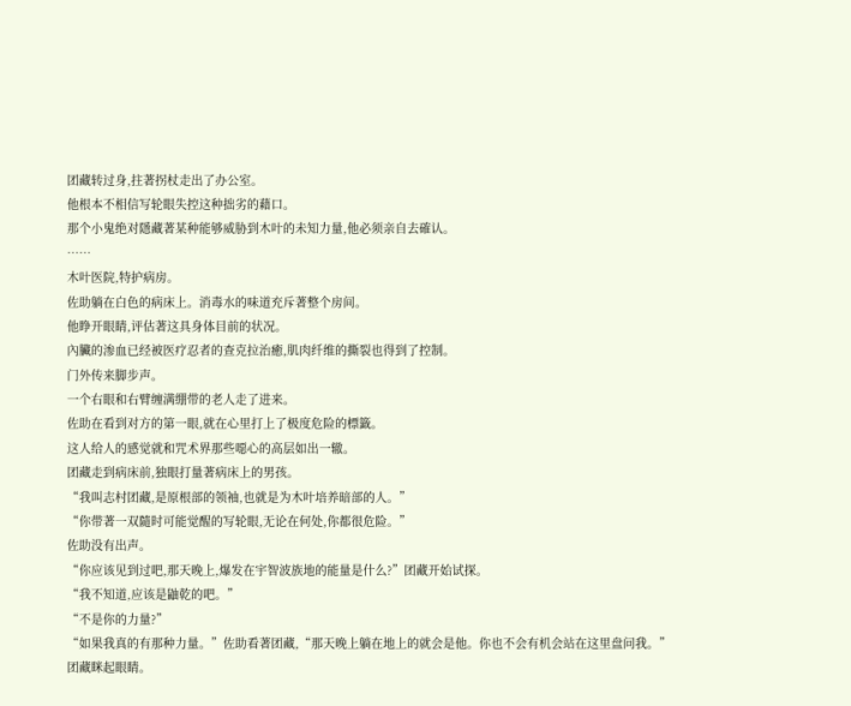团藏转过身,拄著拐杖走出了办公室。
他根本不相信写轮眼失控这种拙劣的藉口。
那个小鬼绝对隱藏著某种能够威胁到木叶的未知力量,他必须亲自去確认。
……
木叶医院,特护病房。
佐助躺在白色的病床上。消毒水的味道充斥著整个房间。
他睁开眼睛,评估著这具身体目前的状况。
內臟的渗血已经被医疗忍者的查克拉治癒,肌肉纤维的撕裂也得到了控制。
门外传来脚步声。
一个右眼和右臂缠满绷带的老人走了进来。
佐助在看到对方的第一眼,就在心里打上了极度危险的標籤。
这人给人的感觉就和咒术界那些噁心的高层如出一辙。
团藏走到病床前,独眼打量著病床上的男孩。
“我叫志村团藏,是原根部的领袖,也就是为木叶培养暗部的人。”
“你带著一双隨时可能觉醒的写轮眼,无论在何处,你都很危险。”
佐助没有出声。
“你应该见到过吧,那天晚上,爆发在宇智波族地的能量是什么?”团藏开始试探。
“我不知道,应该是鼬乾的吧。”
“不是你的力量?”
“如果我真的有那种力量。”佐助看著团藏,“那天晚上躺在地上的就会是他。你也不会有机会站在这里盘问我。”
团藏眯起眼睛。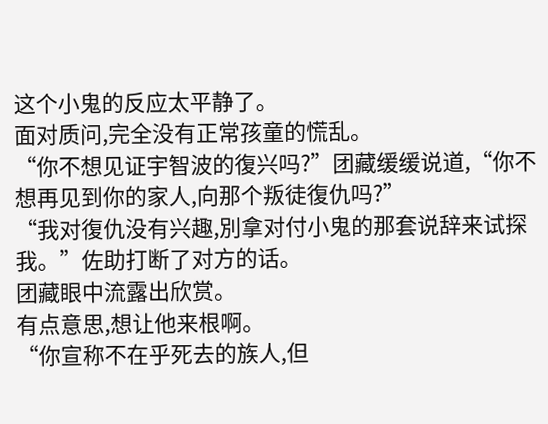这个小鬼的反应太平静了。
面对质问,完全没有正常孩童的慌乱。
“你不想见证宇智波的復兴吗?”团藏缓缓说道,“你不想再见到你的家人,向那个叛徒復仇吗?”
“我对復仇没有兴趣,別拿对付小鬼的那套说辞来试探我。”佐助打断了对方的话。
团藏眼中流露出欣赏。
有点意思,想让他来根啊。
“你宣称不在乎死去的族人,但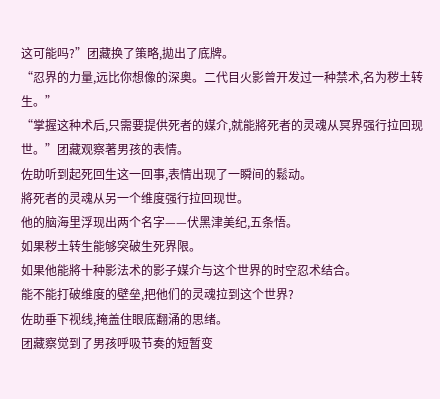这可能吗?”团藏换了策略,拋出了底牌。
“忍界的力量,远比你想像的深奥。二代目火影曾开发过一种禁术,名为秽土转生。”
“掌握这种术后,只需要提供死者的媒介,就能將死者的灵魂从冥界强行拉回现世。”团藏观察著男孩的表情。
佐助听到起死回生这一回事,表情出现了一瞬间的鬆动。
將死者的灵魂从另一个维度强行拉回现世。
他的脑海里浮现出两个名字——伏黑津美纪,五条悟。
如果秽土转生能够突破生死界限。
如果他能將十种影法术的影子媒介与这个世界的时空忍术结合。
能不能打破维度的壁垒,把他们的灵魂拉到这个世界?
佐助垂下视线,掩盖住眼底翻涌的思绪。
团藏察觉到了男孩呼吸节奏的短暂变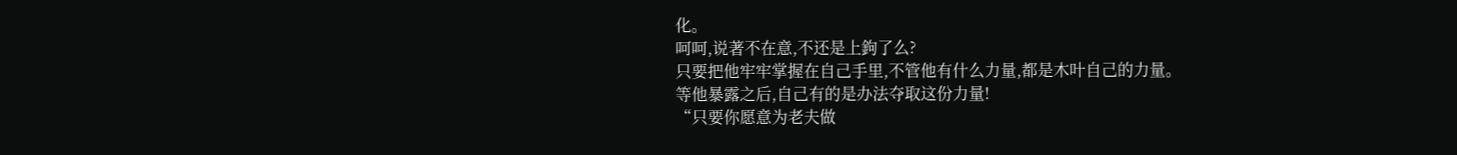化。
呵呵,说著不在意,不还是上鉤了么?
只要把他牢牢掌握在自己手里,不管他有什么力量,都是木叶自己的力量。
等他暴露之后,自己有的是办法夺取这份力量!
“只要你愿意为老夫做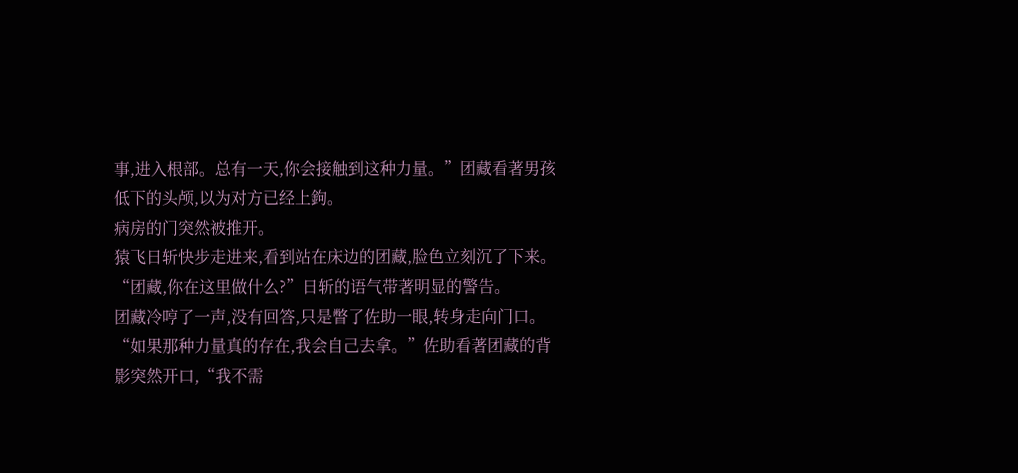事,进入根部。总有一天,你会接触到这种力量。”团藏看著男孩低下的头颅,以为对方已经上鉤。
病房的门突然被推开。
猿飞日斩快步走进来,看到站在床边的团藏,脸色立刻沉了下来。
“团藏,你在这里做什么?”日斩的语气带著明显的警告。
团藏冷哼了一声,没有回答,只是瞥了佐助一眼,转身走向门口。
“如果那种力量真的存在,我会自己去拿。”佐助看著团藏的背影突然开口,“我不需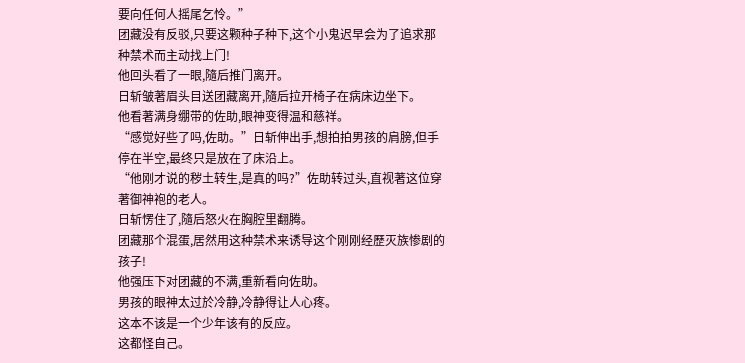要向任何人摇尾乞怜。”
团藏没有反驳,只要这颗种子种下,这个小鬼迟早会为了追求那种禁术而主动找上门!
他回头看了一眼,隨后推门离开。
日斩皱著眉头目送团藏离开,隨后拉开椅子在病床边坐下。
他看著满身绷带的佐助,眼神变得温和慈祥。
“感觉好些了吗,佐助。”日斩伸出手,想拍拍男孩的肩膀,但手停在半空,最终只是放在了床沿上。
“他刚才说的秽土转生,是真的吗?”佐助转过头,直视著这位穿著御神袍的老人。
日斩愣住了,隨后怒火在胸腔里翻腾。
团藏那个混蛋,居然用这种禁术来诱导这个刚刚经歷灭族惨剧的孩子!
他强压下对团藏的不满,重新看向佐助。
男孩的眼神太过於冷静,冷静得让人心疼。
这本不该是一个少年该有的反应。
这都怪自己。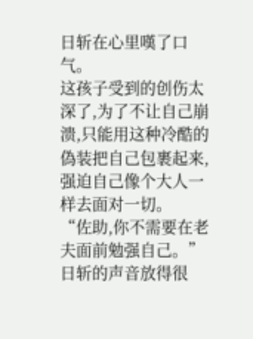日斩在心里嘆了口气。
这孩子受到的创伤太深了,为了不让自己崩溃,只能用这种冷酷的偽装把自己包裹起来,强迫自己像个大人一样去面对一切。
“佐助,你不需要在老夫面前勉强自己。”
日斩的声音放得很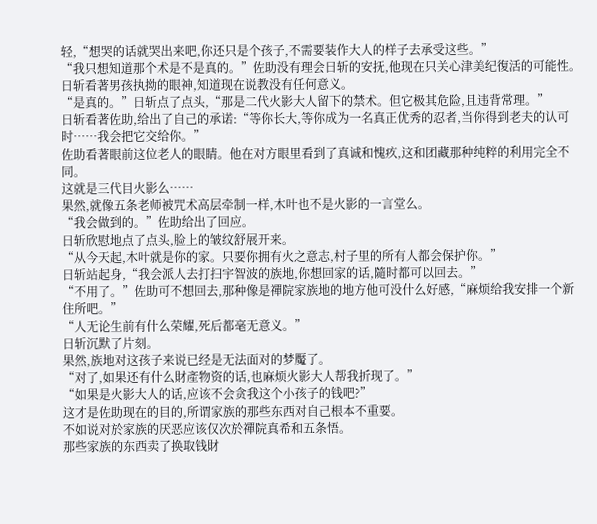轻,“想哭的话就哭出来吧,你还只是个孩子,不需要装作大人的样子去承受这些。”
“我只想知道那个术是不是真的。”佐助没有理会日斩的安抚,他现在只关心津美纪復活的可能性。
日斩看著男孩执拗的眼神,知道现在说教没有任何意义。
“是真的。”日斩点了点头,“那是二代火影大人留下的禁术。但它极其危险,且违背常理。”
日斩看著佐助,给出了自己的承诺:“等你长大,等你成为一名真正优秀的忍者,当你得到老夫的认可时……我会把它交给你。”
佐助看著眼前这位老人的眼睛。他在对方眼里看到了真诚和愧疚,这和团藏那种纯粹的利用完全不同。
这就是三代目火影么……
果然,就像五条老师被咒术高层牵制一样,木叶也不是火影的一言堂么。
“我会做到的。”佐助给出了回应。
日斩欣慰地点了点头,脸上的皱纹舒展开来。
“从今天起,木叶就是你的家。只要你拥有火之意志,村子里的所有人都会保护你。”
日斩站起身,“我会派人去打扫宇智波的族地,你想回家的话,隨时都可以回去。”
“不用了。”佐助可不想回去,那种像是禪院家族地的地方他可没什么好感,“麻烦给我安排一个新住所吧。”
“人无论生前有什么荣耀,死后都毫无意义。”
日斩沉默了片刻。
果然,族地对这孩子来说已经是无法面对的梦魘了。
“对了,如果还有什么財產物资的话,也麻烦火影大人帮我折现了。”
“如果是火影大人的话,应该不会贪我这个小孩子的钱吧?”
这才是佐助现在的目的,所谓家族的那些东西对自己根本不重要。
不如说对於家族的厌恶应该仅次於禪院真希和五条悟。
那些家族的东西卖了换取钱財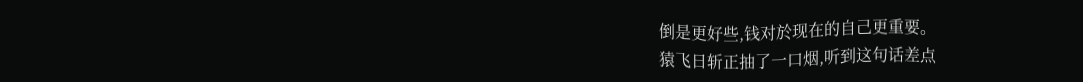倒是更好些,钱对於现在的自己更重要。
猿飞日斩正抽了一口烟,听到这句话差点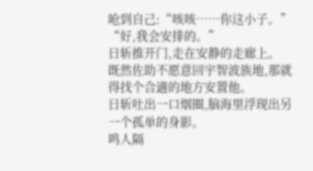呛到自己:“咳咳……你这小子。”
“好,我会安排的。”
日斩推开门,走在安静的走廊上。
既然佐助不愿意回宇智波族地,那就得找个合適的地方安置他。
日斩吐出一口烟圈,脑海里浮现出另一个孤单的身影。
鸣人隔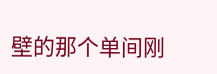壁的那个单间刚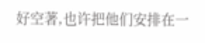好空著,也许把他们安排在一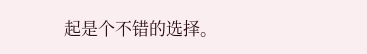起是个不错的选择。